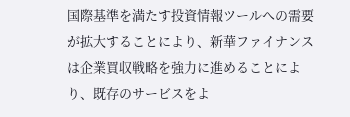国際基準を満たす投資情報ツールへの需要が拡大することにより、新華ファイナンスは企業買収戦略を強力に進めることにより、既存のサービスをよ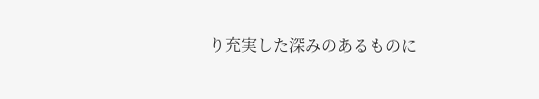り充実した深みのあるものに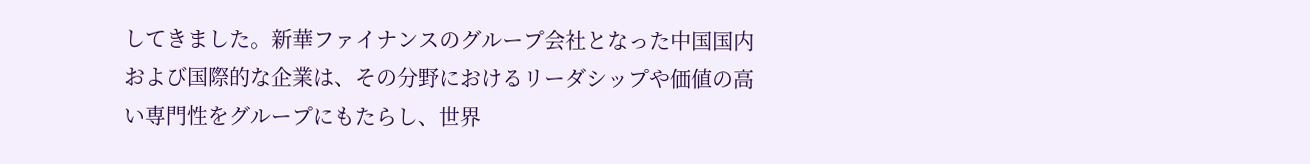してきました。新華ファイナンスのグループ会社となった中国国内および国際的な企業は、その分野におけるリーダシップや価値の高い専門性をグループにもたらし、世界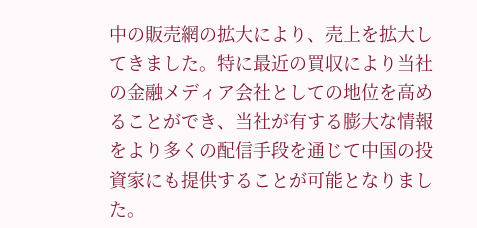中の販売網の拡大により、売上を拡大してきました。特に最近の買収により当社の金融メディア会社としての地位を高めることができ、当社が有する膨大な情報をより多くの配信手段を通じて中国の投資家にも提供することが可能となりました。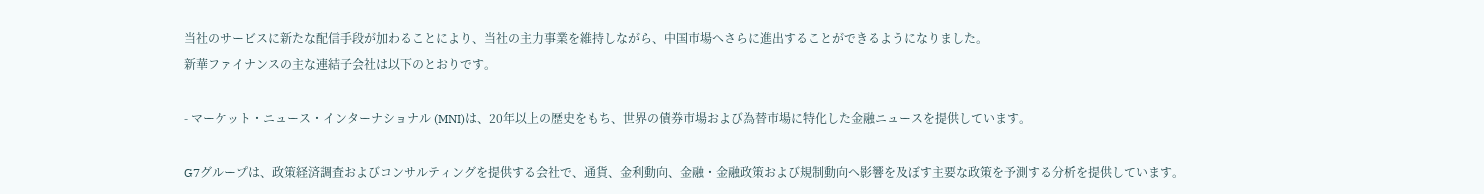当社のサービスに新たな配信手段が加わることにより、当社の主力事業を維持しながら、中国市場へさらに進出することができるようになりました。
新華ファイナンスの主な連結子会社は以下のとおりです。

- マーケット・ニュース・インターナショナル (MNI)は、20年以上の歴史をもち、世界の債券市場および為替市場に特化した金融ニュースを提供しています。

G7グループは、政策経済調査およびコンサルティングを提供する会社で、通貨、金利動向、金融・金融政策および規制動向へ影響を及ぼす主要な政策を予測する分析を提供しています。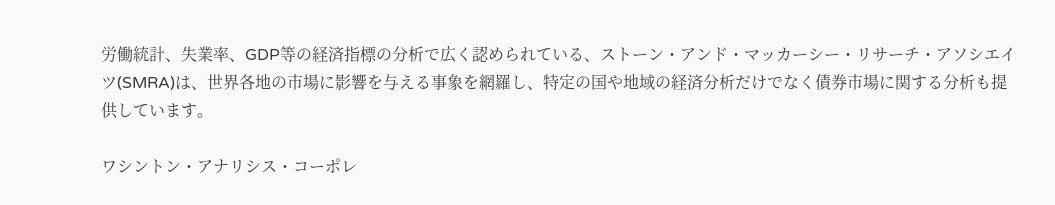労働統計、失業率、GDP等の経済指標の分析で広く認められている、ストーン・アンド・マッカーシー・リサーチ・アソシエイツ(SMRA)は、世界各地の市場に影響を与える事象を網羅し、特定の国や地域の経済分析だけでなく債券市場に関する分析も提供しています。

ワシントン・アナリシス・コーポレ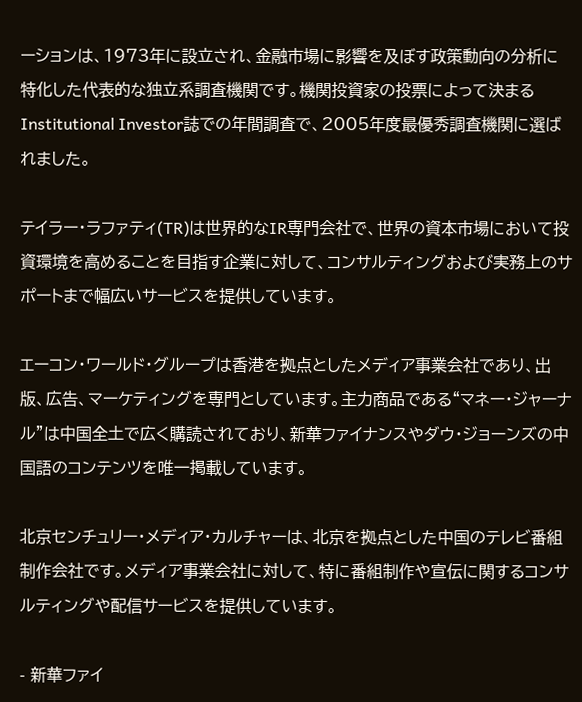ーションは、1973年に設立され、金融市場に影響を及ぼす政策動向の分析に特化した代表的な独立系調査機関です。機関投資家の投票によって決まるInstitutional Investor誌での年間調査で、2005年度最優秀調査機関に選ばれました。

テイラー・ラファティ(TR)は世界的なIR専門会社で、世界の資本市場において投資環境を高めることを目指す企業に対して、コンサルティングおよび実務上のサポートまで幅広いサービスを提供しています。

エーコン・ワールド・グループは香港を拠点としたメディア事業会社であり、出版、広告、マーケティングを専門としています。主力商品である“マネー・ジャーナル”は中国全土で広く購読されており、新華ファイナンスやダウ・ジョーンズの中国語のコンテンツを唯一掲載しています。

北京センチュリー・メディア・カルチャーは、北京を拠点とした中国のテレビ番組制作会社です。メディア事業会社に対して、特に番組制作や宣伝に関するコンサルティングや配信サービスを提供しています。

- 新華ファイ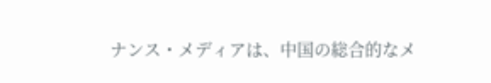ナンス・メディアは、中国の総合的なメ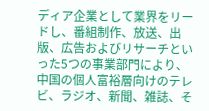ディア企業として業界をリードし、番組制作、放送、出版、広告およびリサーチといった5つの事業部門により、中国の個人富裕層向けのテレビ、ラジオ、新聞、雑誌、そ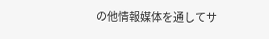の他情報媒体を通してサ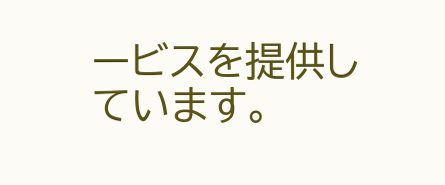ービスを提供しています。